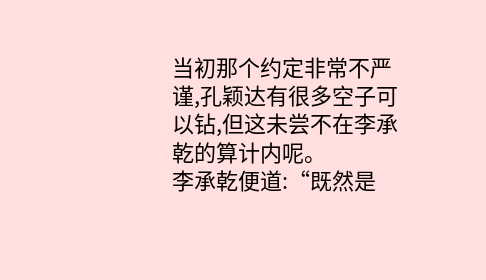当初那个约定非常不严谨,孔颖达有很多空子可以钻,但这未尝不在李承乾的算计内呢。
李承乾便道:“既然是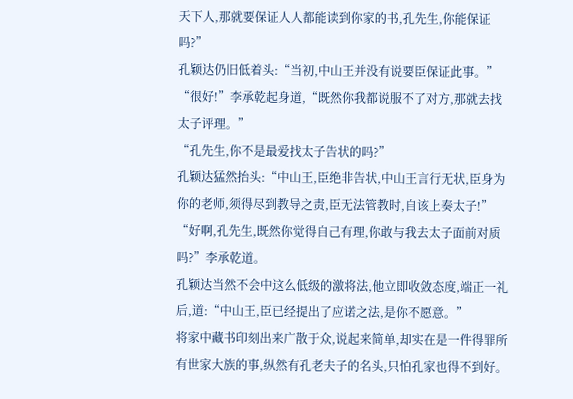天下人,那就要保证人人都能读到你家的书,孔先生,你能保证吗?”
孔颖达仍旧低着头:“当初,中山王并没有说要臣保证此事。”
“很好!”李承乾起身道,“既然你我都说服不了对方,那就去找太子评理。”
“孔先生,你不是最爱找太子告状的吗?”
孔颖达猛然抬头:“中山王,臣绝非告状,中山王言行无状,臣身为你的老师,须得尽到教导之责,臣无法管教时,自该上奏太子!”
“好啊,孔先生,既然你觉得自己有理,你敢与我去太子面前对质吗?”李承乾道。
孔颖达当然不会中这么低级的激将法,他立即收敛态度,端正一礼后,道:“中山王,臣已经提出了应诺之法,是你不愿意。”
将家中藏书印刻出来广散于众,说起来简单,却实在是一件得罪所有世家大族的事,纵然有孔老夫子的名头,只怕孔家也得不到好。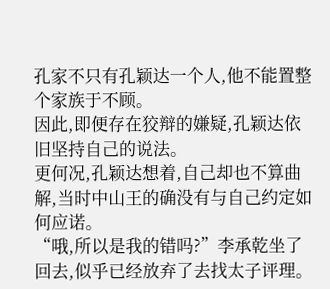孔家不只有孔颖达一个人,他不能置整个家族于不顾。
因此,即便存在狡辩的嫌疑,孔颖达依旧坚持自己的说法。
更何况,孔颖达想着,自己却也不算曲解,当时中山王的确没有与自己约定如何应诺。
“哦,所以是我的错吗?”李承乾坐了回去,似乎已经放弃了去找太子评理。